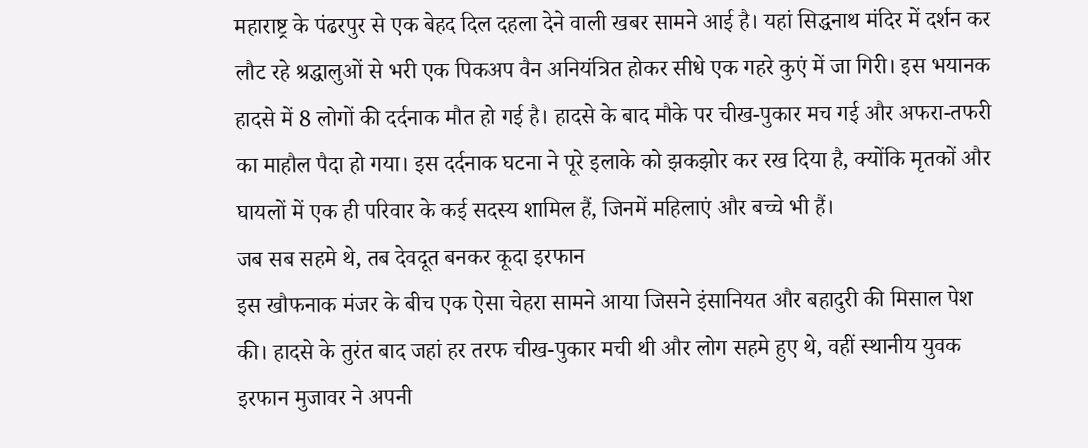महाराष्ट्र के पंढरपुर से एक बेहद दिल दहला देने वाली खबर सामने आई है। यहां सिद्धनाथ मंदिर में दर्शन कर लौट रहे श्रद्धालुओं से भरी एक पिकअप वैन अनियंत्रित होकर सीधे एक गहरे कुएं में जा गिरी। इस भयानक हादसे में 8 लोगों की दर्दनाक मौत हो गई है। हादसे के बाद मौके पर चीख-पुकार मच गई और अफरा-तफरी का माहौल पैदा हो गया। इस दर्दनाक घटना ने पूरे इलाके को झकझोर कर रख दिया है, क्योंकि मृतकों और घायलों में एक ही परिवार के कई सदस्य शामिल हैं, जिनमें महिलाएं और बच्चे भी हैं।
जब सब सहमे थे, तब देवदूत बनकर कूदा इरफान
इस खौफनाक मंजर के बीच एक ऐसा चेहरा सामने आया जिसने इंसानियत और बहादुरी की मिसाल पेश की। हादसे के तुरंत बाद जहां हर तरफ चीख-पुकार मची थी और लोग सहमे हुए थे, वहीं स्थानीय युवक इरफान मुजावर ने अपनी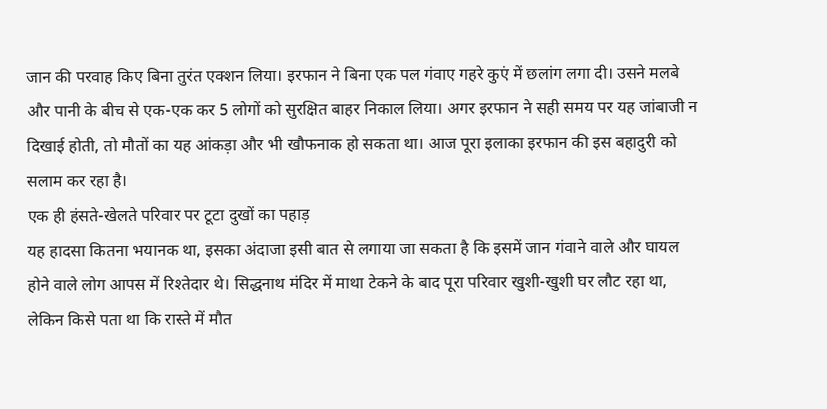जान की परवाह किए बिना तुरंत एक्शन लिया। इरफान ने बिना एक पल गंवाए गहरे कुएं में छलांग लगा दी। उसने मलबे और पानी के बीच से एक-एक कर 5 लोगों को सुरक्षित बाहर निकाल लिया। अगर इरफान ने सही समय पर यह जांबाजी न दिखाई होती, तो मौतों का यह आंकड़ा और भी खौफनाक हो सकता था। आज पूरा इलाका इरफान की इस बहादुरी को सलाम कर रहा है।
एक ही हंसते-खेलते परिवार पर टूटा दुखों का पहाड़
यह हादसा कितना भयानक था, इसका अंदाजा इसी बात से लगाया जा सकता है कि इसमें जान गंवाने वाले और घायल होने वाले लोग आपस में रिश्तेदार थे। सिद्धनाथ मंदिर में माथा टेकने के बाद पूरा परिवार खुशी-खुशी घर लौट रहा था, लेकिन किसे पता था कि रास्ते में मौत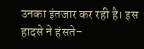उनका इंतजार कर रही है। इस हादसे ने हंसते-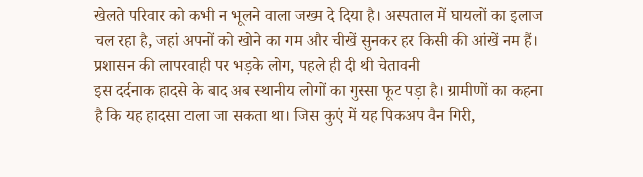खेलते परिवार को कभी न भूलने वाला जख्म दे दिया है। अस्पताल में घायलों का इलाज चल रहा है, जहां अपनों को खोने का गम और चीखें सुनकर हर किसी की आंखें नम हैं।
प्रशासन की लापरवाही पर भड़के लोग, पहले ही दी थी चेतावनी
इस दर्दनाक हादसे के बाद अब स्थानीय लोगों का गुस्सा फूट पड़ा है। ग्रामीणों का कहना है कि यह हादसा टाला जा सकता था। जिस कुएं में यह पिकअप वैन गिरी,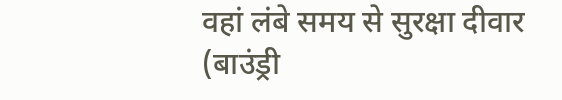वहां लंबे समय से सुरक्षा दीवार (बाउंड्री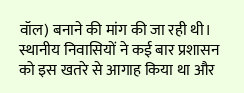वॉल) बनाने की मांग की जा रही थी। स्थानीय निवासियों ने कई बार प्रशासन को इस खतरे से आगाह किया था और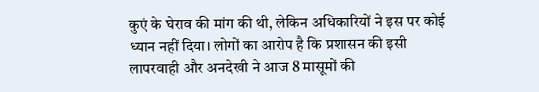कुएं के घेराव की मांग की थी, लेकिन अधिकारियों ने इस पर कोई ध्यान नहीं दिया। लोगों का आरोप है कि प्रशासन की इसी लापरवाही और अनदेखी ने आज 8 मासूमों की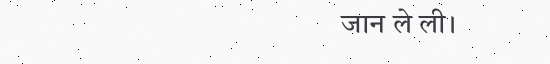जान ले ली।